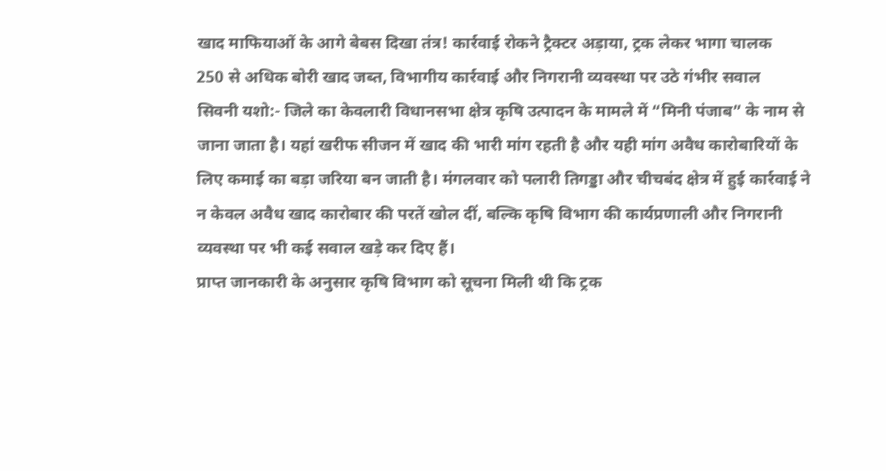खाद माफियाओं के आगे बेबस दिखा तंत्र! कार्रवाई रोकने ट्रैक्टर अड़ाया, ट्रक लेकर भागा चालक
250 से अधिक बोरी खाद जब्त, विभागीय कार्रवाई और निगरानी व्यवस्था पर उठे गंभीर सवाल
सिवनी यशो:- जिले का केवलारी विधानसभा क्षेत्र कृषि उत्पादन के मामले में “मिनी पंजाब” के नाम से जाना जाता है। यहां खरीफ सीजन में खाद की भारी मांग रहती है और यही मांग अवैध कारोबारियों के लिए कमाई का बड़ा जरिया बन जाती है। मंगलवार को पलारी तिगड्डा और चीचबंद क्षेत्र में हुई कार्रवाई ने न केवल अवैध खाद कारोबार की परतें खोल दीं, बल्कि कृषि विभाग की कार्यप्रणाली और निगरानी व्यवस्था पर भी कई सवाल खड़े कर दिए हैं।
प्राप्त जानकारी के अनुसार कृषि विभाग को सूचना मिली थी कि ट्रक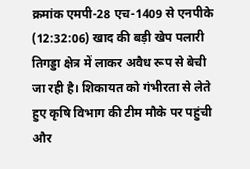क्रमांक एमपी-28 एच-1409 से एनपीके (12:32:06) खाद की बड़ी खेप पलारी तिगड्डा क्षेत्र में लाकर अवैध रूप से बेची जा रही है। शिकायत को गंभीरता से लेते हुए कृषि विभाग की टीम मौके पर पहुंची और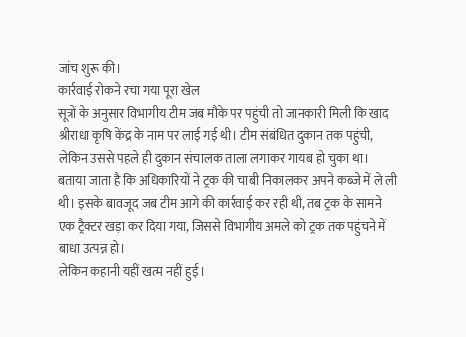जांच शुरू की।
कार्रवाई रोकने रचा गया पूरा खेल
सूत्रों के अनुसार विभागीय टीम जब मौके पर पहुंची तो जानकारी मिली कि खाद श्रीराधा कृषि केंद्र के नाम पर लाई गई थी। टीम संबंधित दुकान तक पहुंची, लेकिन उससे पहले ही दुकान संचालक ताला लगाकर गायब हो चुका था।
बताया जाता है कि अधिकारियों ने ट्रक की चाबी निकालकर अपने कब्जे में ले ली थी। इसके बावजूद जब टीम आगे की कार्रवाई कर रही थी, तब ट्रक के सामने एक ट्रैक्टर खड़ा कर दिया गया, जिससे विभागीय अमले को ट्रक तक पहुंचने में बाधा उत्पन्न हो।
लेकिन कहानी यहीं खत्म नहीं हुई।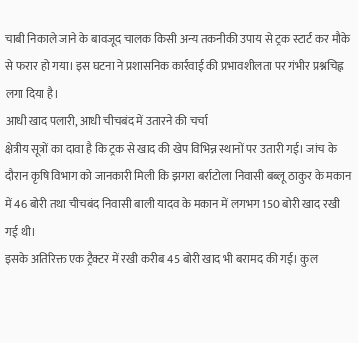चाबी निकाले जाने के बावजूद चालक किसी अन्य तकनीकी उपाय से ट्रक स्टार्ट कर मौके से फरार हो गया। इस घटना ने प्रशासनिक कार्रवाई की प्रभावशीलता पर गंभीर प्रश्नचिह्न लगा दिया है।
आधी खाद पलारी, आधी चीचबंद में उतारने की चर्चा
क्षेत्रीय सूत्रों का दावा है कि ट्रक से खाद की खेप विभिन्न स्थानों पर उतारी गई। जांच के दौरान कृषि विभाग को जानकारी मिली कि झगरा बर्राटोला निवासी बब्लू ठाकुर के मकान में 46 बोरी तथा चीचबंद निवासी बाली यादव के मकान में लगभग 150 बोरी खाद रखी गई थी।
इसके अतिरिक्त एक ट्रैक्टर में रखी करीब 45 बोरी खाद भी बरामद की गई। कुल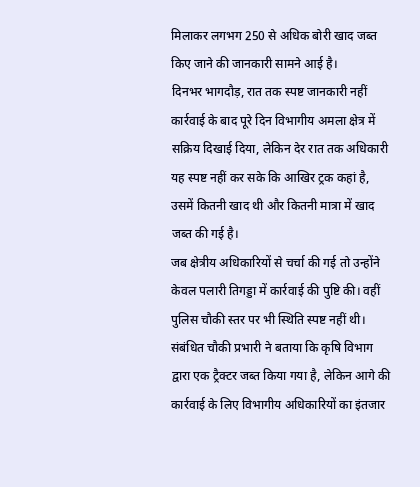मिलाकर लगभग 250 से अधिक बोरी खाद जब्त किए जाने की जानकारी सामने आई है।
दिनभर भागदौड़, रात तक स्पष्ट जानकारी नहीं
कार्रवाई के बाद पूरे दिन विभागीय अमला क्षेत्र में सक्रिय दिखाई दिया, लेकिन देर रात तक अधिकारी यह स्पष्ट नहीं कर सके कि आखिर ट्रक कहां है, उसमें कितनी खाद थी और कितनी मात्रा में खाद जब्त की गई है।
जब क्षेत्रीय अधिकारियों से चर्चा की गई तो उन्होंने केवल पलारी तिगड्डा में कार्रवाई की पुष्टि की। वहीं पुलिस चौकी स्तर पर भी स्थिति स्पष्ट नहीं थी। संबंधित चौकी प्रभारी ने बताया कि कृषि विभाग द्वारा एक ट्रैक्टर जब्त किया गया है, लेकिन आगे की कार्रवाई के लिए विभागीय अधिकारियों का इंतजार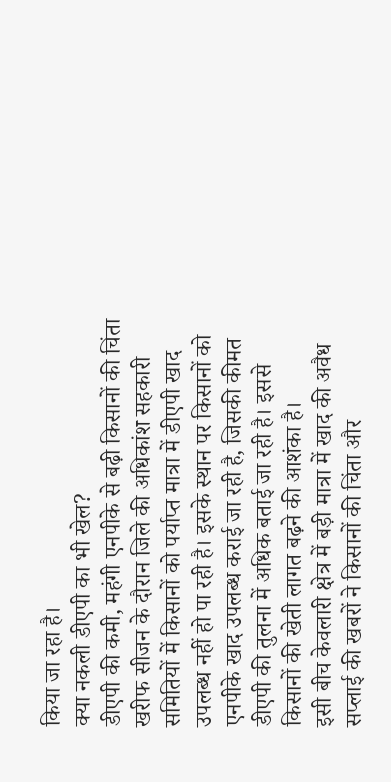किया जा रहा है।
क्या नकली डीएपी का भी खेल?
डीएपी की कमी, महंगी एनपीके से बढ़ी किसानों की चिंता
खरीफ सीजन के दौरान जिले की अधिकांश सहकारी समितियों में किसानों को पर्याप्त मात्रा में डीएपी खाद उपलब्ध नहीं हो पा रही है। इसके स्थान पर किसानों को एनपीके खाद उपलब्ध कराई जा रही है, जिसकी कीमत डीएपी की तुलना में अधिक बताई जा रही है। इससे किसानों की खेती लागत बढ़ने की आशंका है।
इसी बीच केवलारी क्षेत्र में बड़ी मात्रा में खाद की अवैध सप्लाई की खबरों ने किसानों की चिंता और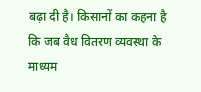बढ़ा दी है। किसानों का कहना है कि जब वैध वितरण व्यवस्था के माध्यम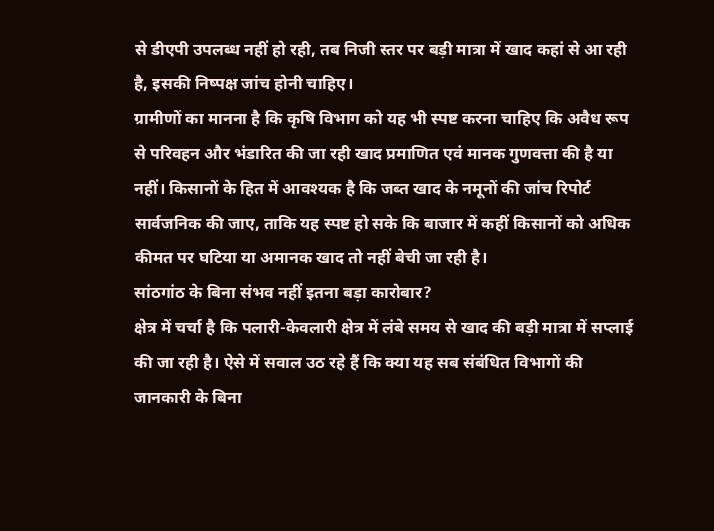से डीएपी उपलब्ध नहीं हो रही, तब निजी स्तर पर बड़ी मात्रा में खाद कहां से आ रही है, इसकी निष्पक्ष जांच होनी चाहिए।
ग्रामीणों का मानना है कि कृषि विभाग को यह भी स्पष्ट करना चाहिए कि अवैध रूप से परिवहन और भंडारित की जा रही खाद प्रमाणित एवं मानक गुणवत्ता की है या नहीं। किसानों के हित में आवश्यक है कि जब्त खाद के नमूनों की जांच रिपोर्ट सार्वजनिक की जाए, ताकि यह स्पष्ट हो सके कि बाजार में कहीं किसानों को अधिक कीमत पर घटिया या अमानक खाद तो नहीं बेची जा रही है।
सांठगांठ के बिना संभव नहीं इतना बड़ा कारोबार?
क्षेत्र में चर्चा है कि पलारी-केवलारी क्षेत्र में लंबे समय से खाद की बड़ी मात्रा में सप्लाई की जा रही है। ऐसे में सवाल उठ रहे हैं कि क्या यह सब संबंधित विभागों की जानकारी के बिना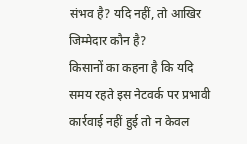संभव है? यदि नहीं, तो आखिर जिम्मेदार कौन है?
किसानों का कहना है कि यदि समय रहते इस नेटवर्क पर प्रभावी कार्रवाई नहीं हुई तो न केवल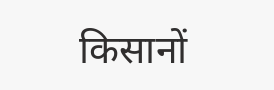किसानों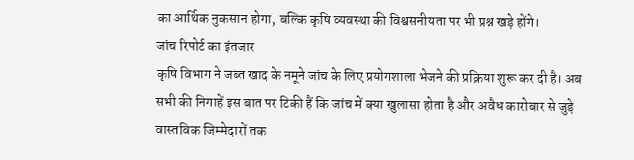का आर्थिक नुकसान होगा, बल्कि कृषि व्यवस्था की विश्वसनीयता पर भी प्रश्न खड़े होंगे।
जांच रिपोर्ट का इंतजार
कृषि विभाग ने जब्त खाद के नमूने जांच के लिए प्रयोगशाला भेजने की प्रक्रिया शुरू कर दी है। अब सभी की निगाहें इस बात पर टिकी हैं कि जांच में क्या खुलासा होता है और अवैध कारोबार से जुड़े वास्तविक जिम्मेदारों तक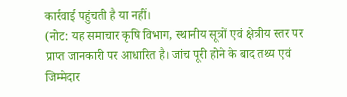कार्रवाई पहुंचती है या नहीं।
(नोट: यह समाचार कृषि विभाग, स्थानीय सूत्रों एवं क्षेत्रीय स्तर पर प्राप्त जानकारी पर आधारित है। जांच पूरी होने के बाद तथ्य एवं जिम्मेदार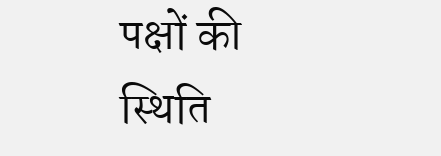पक्षों की स्थिति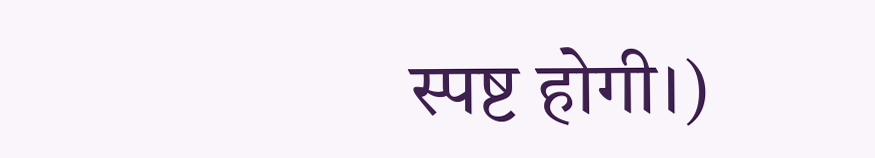स्पष्ट होगी।)